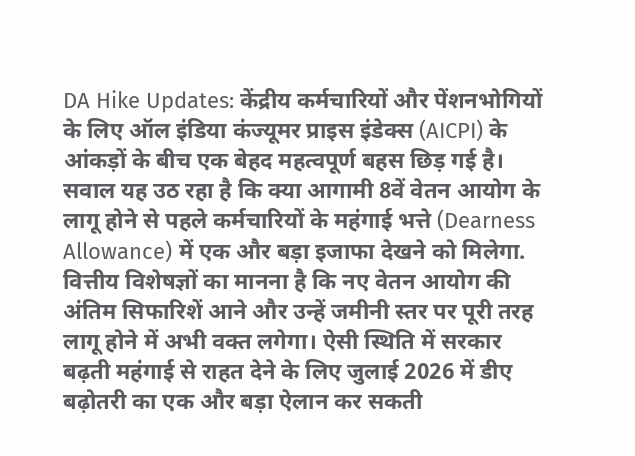DA Hike Updates: केंद्रीय कर्मचारियों और पेंशनभोगियों के लिए ऑल इंडिया कंज्यूमर प्राइस इंडेक्स (AICPI) के आंकड़ों के बीच एक बेहद महत्वपूर्ण बहस छिड़ गई है। सवाल यह उठ रहा है कि क्या आगामी 8वें वेतन आयोग के लागू होने से पहले कर्मचारियों के महंगाई भत्ते (Dearness Allowance) में एक और बड़ा इजाफा देखने को मिलेगा.
वित्तीय विशेषज्ञों का मानना है कि नए वेतन आयोग की अंतिम सिफारिशें आने और उन्हें जमीनी स्तर पर पूरी तरह लागू होने में अभी वक्त लगेगा। ऐसी स्थिति में सरकार बढ़ती महंगाई से राहत देने के लिए जुलाई 2026 में डीए बढ़ोतरी का एक और बड़ा ऐलान कर सकती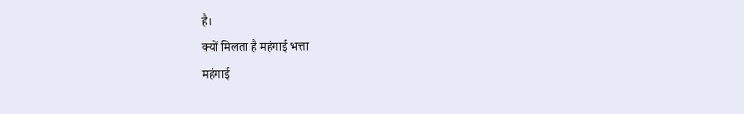है।
क्यों मिलता है महंगाई भत्ता
महंगाई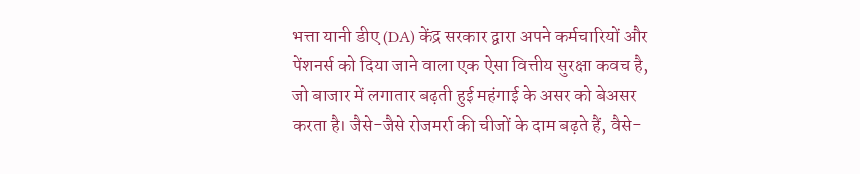भत्ता यानी डीए (DA) केंद्र सरकार द्वारा अपने कर्मचारियों और पेंशनर्स को दिया जाने वाला एक ऐसा वित्तीय सुरक्षा कवच है, जो बाजार में लगातार बढ़ती हुई महंगाई के असर को बेअसर करता है। जैसे-जैसे रोजमर्रा की चीजों के दाम बढ़ते हैं, वैसे-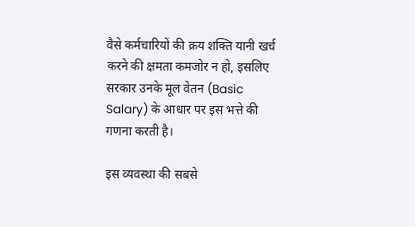वैसे कर्मचारियों की क्रय शक्ति यानी खर्च करने की क्षमता कमजोर न हो, इसलिए सरकार उनके मूल वेतन (Basic Salary) के आधार पर इस भत्ते की गणना करती है।

इस व्यवस्था की सबसे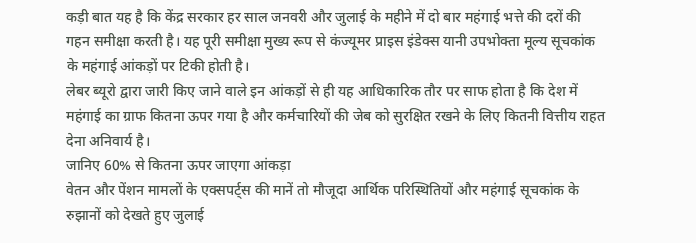कड़ी बात यह है कि केंद्र सरकार हर साल जनवरी और जुलाई के महीने में दो बार महंगाई भत्ते की दरों की गहन समीक्षा करती है। यह पूरी समीक्षा मुख्य रूप से कंज्यूमर प्राइस इंडेक्स यानी उपभोक्ता मूल्य सूचकांक के महंगाई आंकड़ों पर टिकी होती है।
लेबर ब्यूरो द्वारा जारी किए जाने वाले इन आंकड़ों से ही यह आधिकारिक तौर पर साफ होता है कि देश में महंगाई का ग्राफ कितना ऊपर गया है और कर्मचारियों की जेब को सुरक्षित रखने के लिए कितनी वित्तीय राहत देना अनिवार्य है।
जानिए 60% से कितना ऊपर जाएगा आंकड़ा
वेतन और पेंशन मामलों के एक्सपर्ट्स की मानें तो मौजूदा आर्थिक परिस्थितियों और महंगाई सूचकांक के रुझानों को देखते हुए जुलाई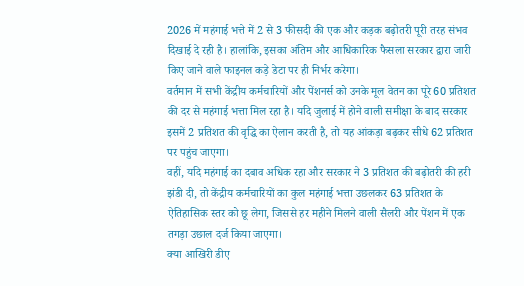2026 में महंगाई भत्ते में 2 से 3 फीसदी की एक और कड़क बढ़ोतरी पूरी तरह संभव दिखाई दे रही है। हालांकि, इसका अंतिम और आधिकारिक फैसला सरकार द्वारा जारी किए जाने वाले फाइनल कड़े डेटा पर ही निर्भर करेगा।
वर्तमान में सभी केंद्रीय कर्मचारियों और पेंशनर्स को उनके मूल वेतन का पूरे 60 प्रतिशत की दर से महंगाई भत्ता मिल रहा है। यदि जुलाई में होने वाली समीक्षा के बाद सरकार इसमें 2 प्रतिशत की वृद्धि का ऐलान करती है, तो यह आंकड़ा बढ़कर सीधे 62 प्रतिशत पर पहुंच जाएगा।
वहीं, यदि महंगाई का दबाव अधिक रहा और सरकार ने 3 प्रतिशत की बढ़ोतरी की हरी झंडी दी, तो केंद्रीय कर्मचारियों का कुल महंगाई भत्ता उछलकर 63 प्रतिशत के ऐतिहासिक स्तर को छू लेगा, जिससे हर महीने मिलने वाली सैलरी और पेंशन में एक तगड़ा उछाल दर्ज किया जाएगा।
क्या आखिरी डीए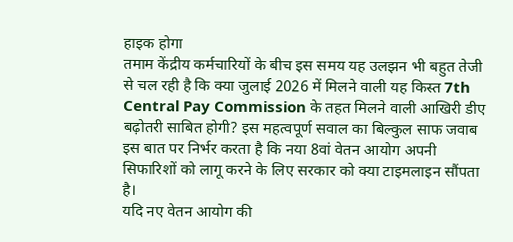हाइक होगा
तमाम केंद्रीय कर्मचारियों के बीच इस समय यह उलझन भी बहुत तेजी से चल रही है कि क्या जुलाई 2026 में मिलने वाली यह किस्त 7th Central Pay Commission के तहत मिलने वाली आखिरी डीए बढ़ोतरी साबित होगी? इस महत्वपूर्ण सवाल का बिल्कुल साफ जवाब इस बात पर निर्भर करता है कि नया 8वां वेतन आयोग अपनी सिफारिशों को लागू करने के लिए सरकार को क्या टाइमलाइन सौंपता है।
यदि नए वेतन आयोग की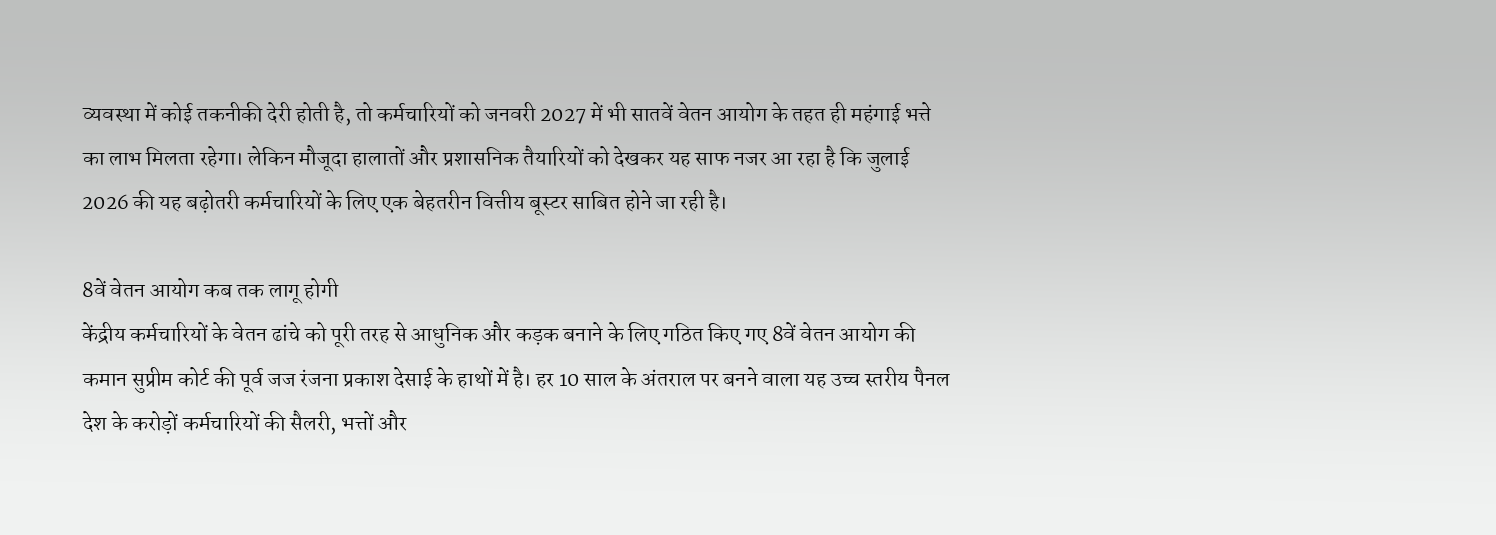व्यवस्था में कोई तकनीकी देरी होती है, तो कर्मचारियों को जनवरी 2027 में भी सातवें वेतन आयोग के तहत ही महंगाई भत्ते का लाभ मिलता रहेगा। लेकिन मौजूदा हालातों और प्रशासनिक तैयारियों को देखकर यह साफ नजर आ रहा है कि जुलाई 2026 की यह बढ़ोतरी कर्मचारियों के लिए एक बेहतरीन वित्तीय बूस्टर साबित होने जा रही है।

8वें वेतन आयोग कब तक लागू होगी
केंद्रीय कर्मचारियों के वेतन ढांचे को पूरी तरह से आधुनिक और कड़क बनाने के लिए गठित किए गए 8वें वेतन आयोग की कमान सुप्रीम कोर्ट की पूर्व जज रंजना प्रकाश देसाई के हाथों में है। हर 10 साल के अंतराल पर बनने वाला यह उच्च स्तरीय पैनल देश के करोड़ों कर्मचारियों की सैलरी, भत्तों और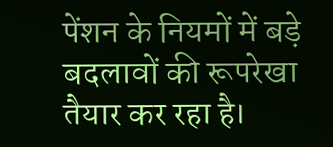पेंशन के नियमों में बड़े बदलावों की रूपरेखा तैयार कर रहा है।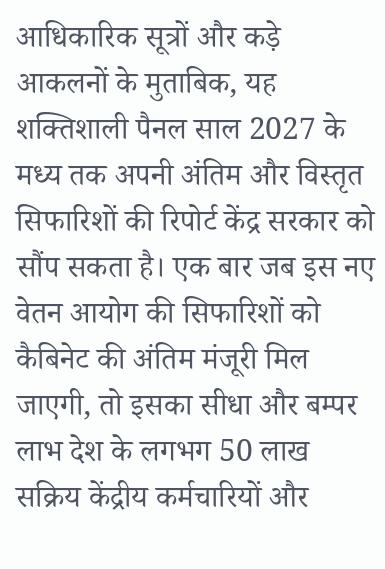आधिकारिक सूत्रों और कड़े आकलनों के मुताबिक, यह शक्तिशाली पैनल साल 2027 के मध्य तक अपनी अंतिम और विस्तृत सिफारिशों की रिपोर्ट केंद्र सरकार को सौंप सकता है। एक बार जब इस नए वेतन आयोग की सिफारिशों को कैबिनेट की अंतिम मंजूरी मिल जाएगी, तो इसका सीधा और बम्पर लाभ देश के लगभग 50 लाख सक्रिय केंद्रीय कर्मचारियों और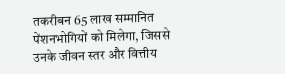तकरीबन 65 लाख सम्मानित पेंशनभोगियों को मिलेगा, जिससे उनके जीवन स्तर और वित्तीय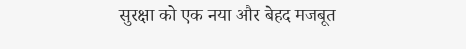सुरक्षा को एक नया और बेहद मजबूत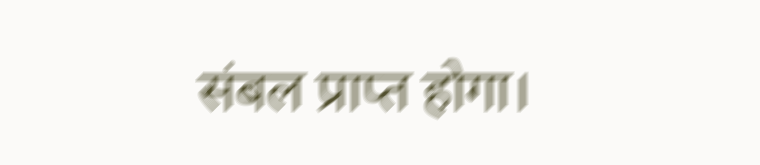संबल प्राप्त होगा।